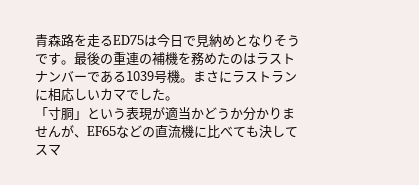青森路を走るED75は今日で見納めとなりそうです。最後の重連の補機を務めたのはラストナンバーである1039号機。まさにラストランに相応しいカマでした。
「寸胴」という表現が適当かどうか分かりませんが、EF65などの直流機に比べても決してスマ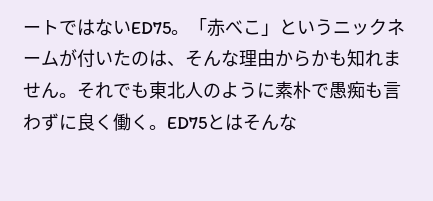ートではないED75。「赤べこ」というニックネームが付いたのは、そんな理由からかも知れません。それでも東北人のように素朴で愚痴も言わずに良く働く。ED75とはそんな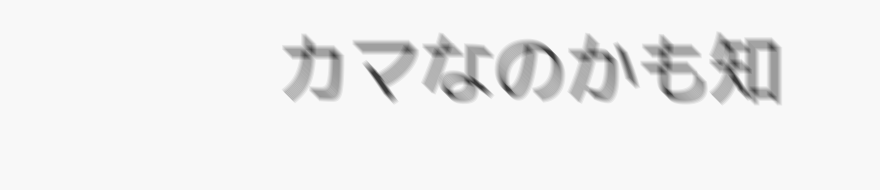カマなのかも知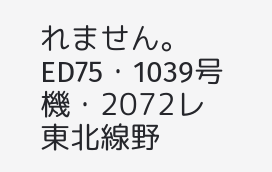れません。
ED75・1039号機・2072レ 東北線野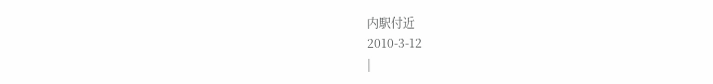内駅付近
2010-3-12
|